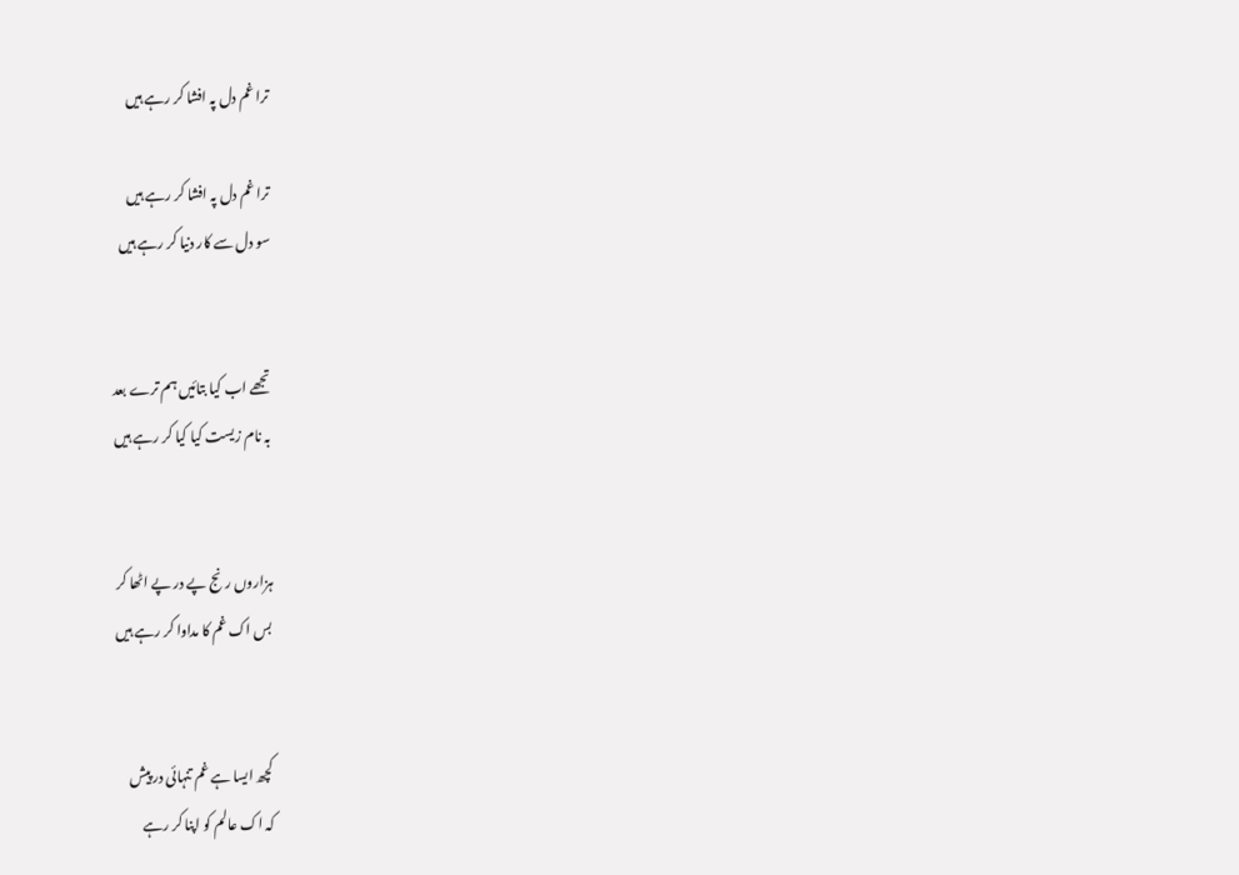ترا غم دل پہ افشا کر رہے ہیں

ترا غم دل پہ افشا کر رہے ہیں
سو دل سے کار دنیا کر رہے ہیں


تجھے اب کیا بتائیں ہم ترے بعد
بہ نام زیست کیا کیا کر رہے ہیں


ہزاروں رنج پے در پے اٹھا کر
بس اک غم کا مداوا کر رہے ہیں


کچھ ایسا ہے غم تنہائی در پیش
کہ اک عالم کو اپنا کر رہے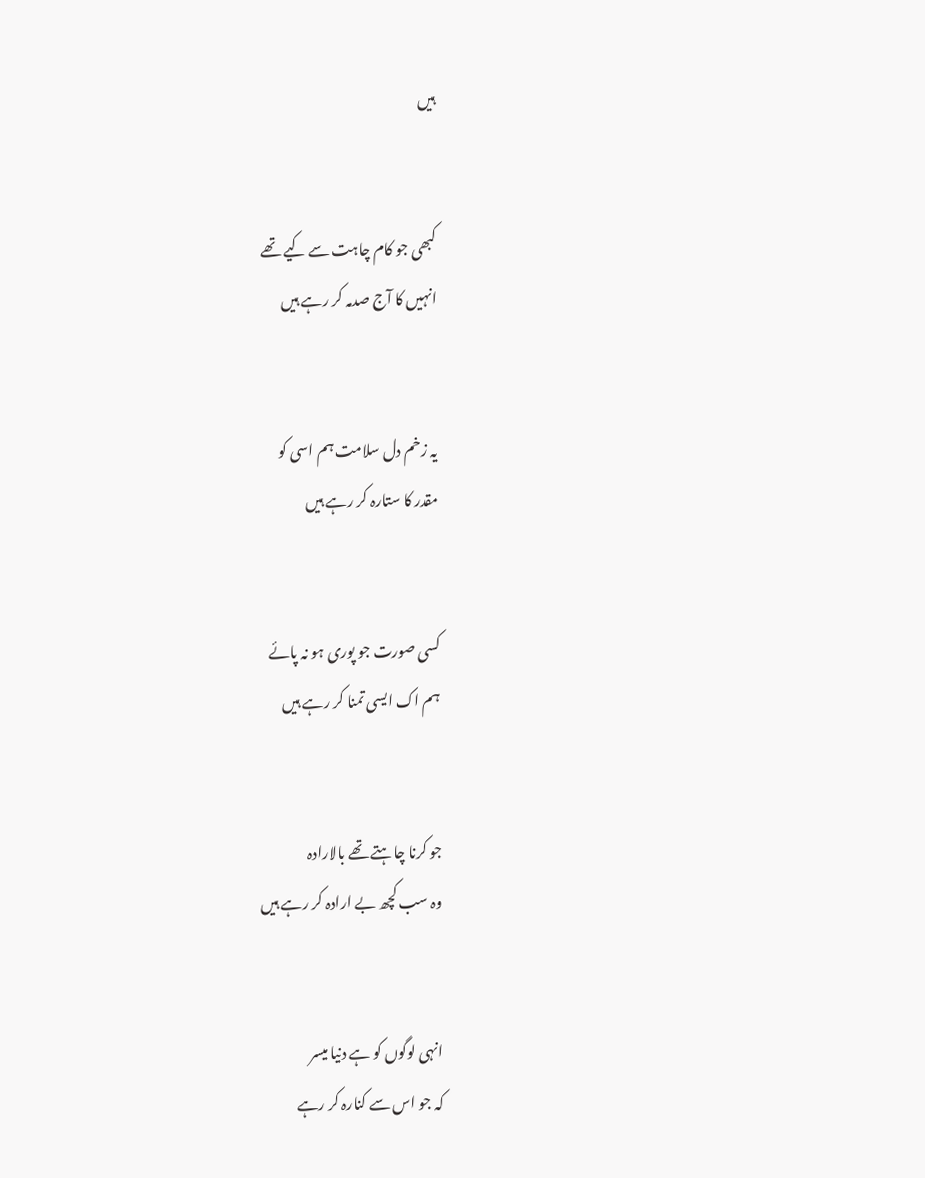ہیں


کبھی جو کام چاہت سے کیے تھے
انہیں کا آج صدمہ کر رہے ہیں


یہ زخم دل سلامت ہم اسی کو
مقدر کا ستارہ کر رہے ہیں


کسی صورت جو پوری ہو نہ پائے
ہم اک ایسی تمنا کر رہے ہیں


جو کرنا چاہتے تھے بالارادہ
وہ سب کچھ بے ارادہ کر رہے ہیں


انہی لوگوں کو ہے دنیا میسر
کہ جو اس سے کنارہ کر رہے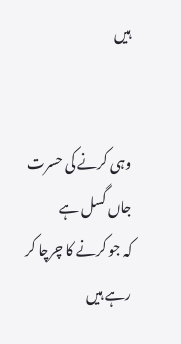ہیں


وہی کرنے کی حسرت جاں گسل ہے
کہ جو کرنے کا چرچا کر رہے ہیں